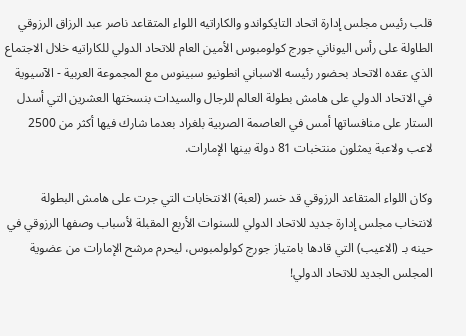قلب رئيس مجلس إدارة اتحاد التايكواندو والكاراتيه اللواء المتقاعد ناصر عبد الرزاق الرزوقي الطاولة على رأس اليوناني جورج كولومبوس الأمين العام للاتحاد الدولي للكاراتيه خلال الاجتماع الذي عقده الاتحاد بحضور رئيسه الاسباني انطونيو سبينوس مع المجموعة العربية - الآسيوية في الاتحاد الدولي على هامش بطولة العالم للرجال والسيدات بنسختها العشرين التي أسدل الستار على منافساتها أمس في العاصمة الصربية بلغراد بعدما شارك فيها أكثر من 2500 لاعب ولاعبة يمثلون منتخبات 81 دولة بينها الإمارات.

وكان اللواء المتقاعد الرزوقي قد خسر (لعبة) الانتخابات التي جرت على هامش البطولة لانتخاب مجلس إدارة جديد للاتحاد الدولي للسنوات الأربع المقبلة لأسباب وصفها الرزوقي في حينه بـ (الاعيب) التي قادها بامتياز جورج كولولمبوس، ليحرم مرشح الإمارات من عضوية المجلس الجديد للاتحاد الدولي!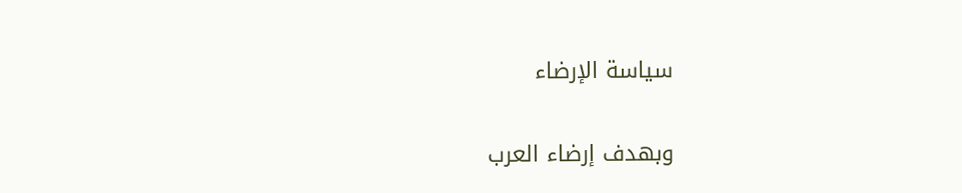سياسة الإرضاء

وبهدف إرضاء العرب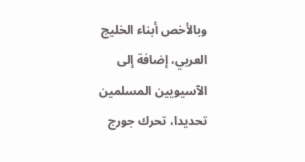وبالأخص أبناء الخليج العربي، إضافة إلى الآسيويين المسلمين تحديدا، تحرك جورج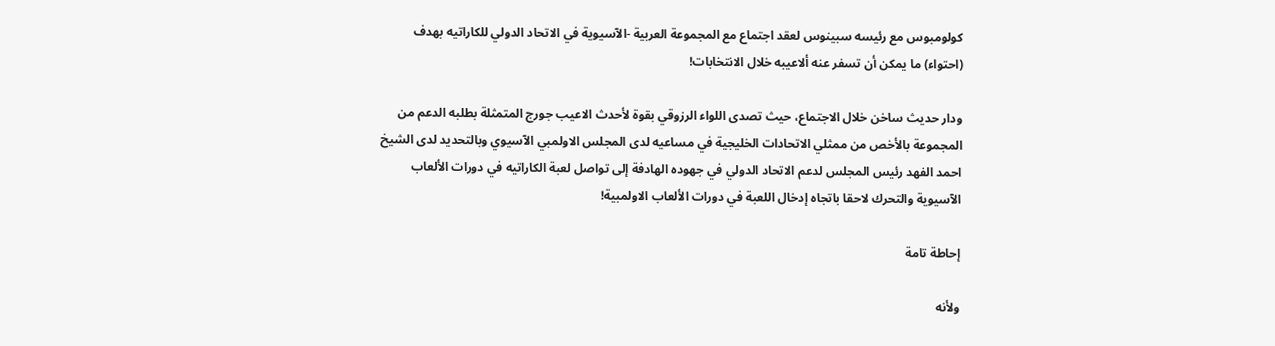كولومبوس مع رئيسه سبينوس لعقد اجتماع مع المجموعة العربية -الآسيوية في الاتحاد الدولي للكاراتيه بهدف (احتواء) ما يمكن أن تسفر عنه ألاعيبه خلال الانتخابات!

ودار حديث ساخن خلال الاجتماع، حيث تصدى اللواء الرزوقي بقوة لأحدث الاعيب جورج المتمثلة بطلبه الدعم من المجموعة بالأخص من ممثلي الاتحادات الخليجية في مساعيه لدى المجلس الاولمبي الآسيوي وبالتحديد لدى الشيخ احمد الفهد رئيس المجلس لدعم الاتحاد الدولي في جهوده الهادفة إلى تواصل لعبة الكاراتيه في دورات الألعاب الآسيوية والتحرك لاحقا باتجاه إدخال اللعبة في دورات الألعاب الاولمبية!

إحاطة تامة

ولأنه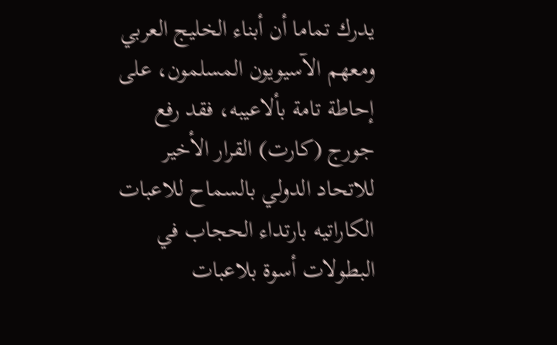يدرك تماما أن أبناء الخليج العربي ومعهم الآسيويون المسلمون، على إحاطة تامة بألاعيبه، فقد رفع جورج (كارت) القرار الأخير للاتحاد الدولي بالسماح للاعبات الكاراتيه بارتداء الحجاب في البطولات أسوة بلاعبات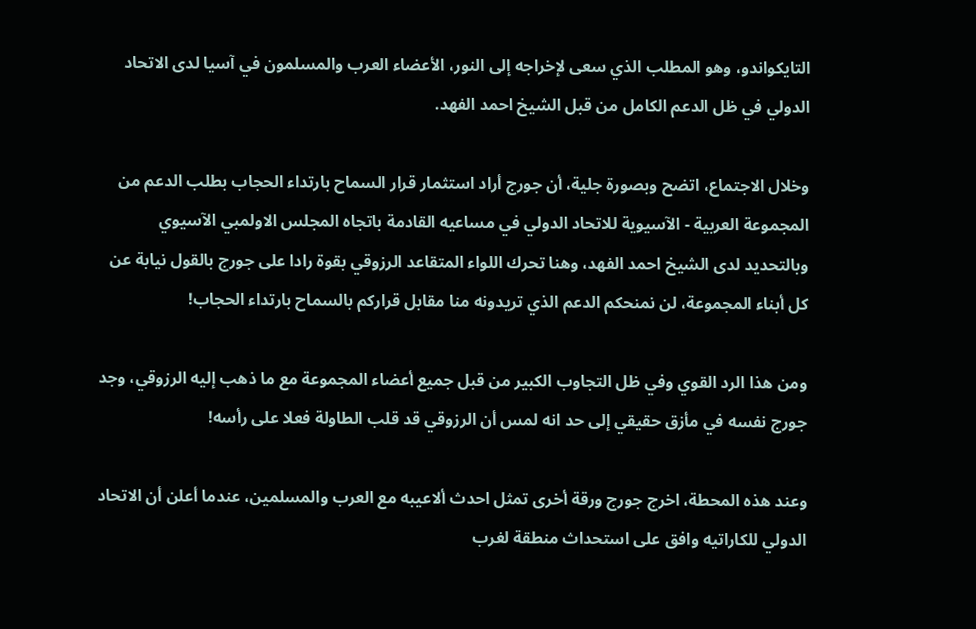التايكواندو، وهو المطلب الذي سعى لإخراجه إلى النور، الأعضاء العرب والمسلمون في آسيا لدى الاتحاد الدولي في ظل الدعم الكامل من قبل الشيخ احمد الفهد.

وخلال الاجتماع، اتضح وبصورة جلية، أن جورج أراد استثمار قرار السماح بارتداء الحجاب بطلب الدعم من المجموعة العربية - الآسيوية للاتحاد الدولي في مساعيه القادمة باتجاه المجلس الاولمبي الآسيوي وبالتحديد لدى الشيخ احمد الفهد، وهنا تحرك اللواء المتقاعد الرزوقي بقوة رادا على جورج بالقول نيابة عن كل أبناء المجموعة، لن نمنحكم الدعم الذي تريدونه منا مقابل قراركم بالسماح بارتداء الحجاب!

ومن هذا الرد القوي وفي ظل التجاوب الكبير من قبل جميع أعضاء المجموعة مع ما ذهب إليه الرزوقي، وجد جورج نفسه في مأزق حقيقي إلى حد انه لمس أن الرزوقي قد قلب الطاولة فعلا على رأسه!

وعند هذه المحطة، اخرج جورج ورقة أخرى تمثل احدث ألاعيبه مع العرب والمسلمين، عندما أعلن أن الاتحاد الدولي للكاراتيه وافق على استحداث منطقة لغرب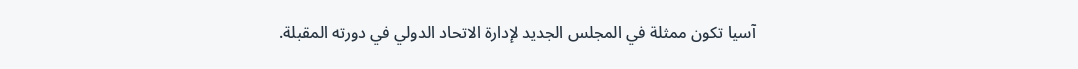آسيا تكون ممثلة في المجلس الجديد لإدارة الاتحاد الدولي في دورته المقبلة.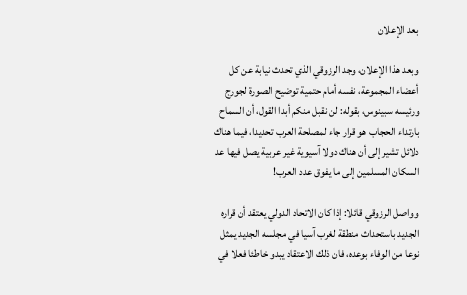بعد الإعلان

وبعد هذا الإعلان، وجد الرزوقي الذي تحدث نيابة عن كل أعضاء المجموعة، نفسه أمام حتمية توضيح الصورة لجورج ورئيسه سبينوس، بقوله: لن نقبل منكم أبدا القول، أن السماح بارتداء الحجاب هو قرار جاء لمصلحة العرب تحديدا، فيما هناك دلائل تشير إلى أن هناك دولا آسيوية غير عربية يصل فيها عد السكان المسلمين إلى ما يفوق عدد العرب!

وواصل الرزوقي قائلا: إذا كان الاتحاد الدولي يعتقد أن قراره الجديد باستحداث منطقة لغرب آسيا في مجلسه الجديد يمثل نوعا من الوفاء بوعده، فان ذلك الاعتقاد يبدو خاطئا فعلا في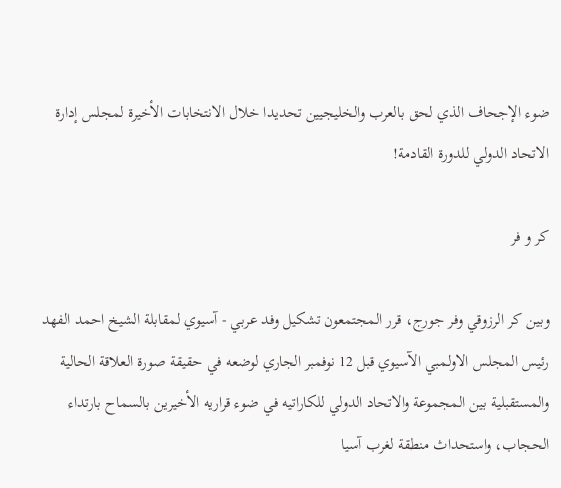ضوء الإجحاف الذي لحق بالعرب والخليجيين تحديدا خلال الانتخابات الأخيرة لمجلس إدارة الاتحاد الدولي للدورة القادمة!

كر و فر

وبين كر الرزوقي وفر جورج، قرر المجتمعون تشكيل وفد عربي - آسيوي لمقابلة الشيخ احمد الفهد رئيس المجلس الاولمبي الآسيوي قبل 12 نوفمبر الجاري لوضعه في حقيقة صورة العلاقة الحالية والمستقبلية بين المجموعة والاتحاد الدولي للكاراتيه في ضوء قراريه الأخيرين بالسماح بارتداء الحجاب، واستحداث منطقة لغرب آسيا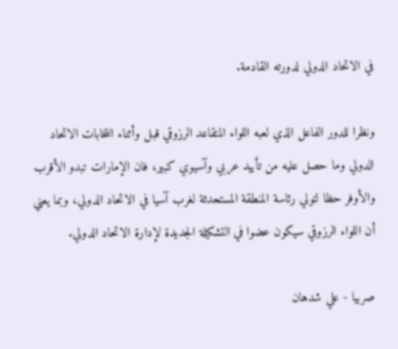في الاتحاد الدولي لدورته القادمة.

ونظرا للدور الفاعل الذي لعبه اللواء المتقاعد الرزوقي قبل وأثناء انتخابات الاتحاد الدولي وما حصل عليه من تأييد عربي وآسيوي كبير، فان الإمارات تبدو الأقرب والأوفر حظا لتولي رئاسة المنطقة المستحدثة لغرب آسيا في الاتحاد الدولي، وبما يعني أن اللواء الرزوقي سيكون عضوا في التشكيلة الجديدة لإدارة الاتحاد الدولي.

صربيا - علي شدهان